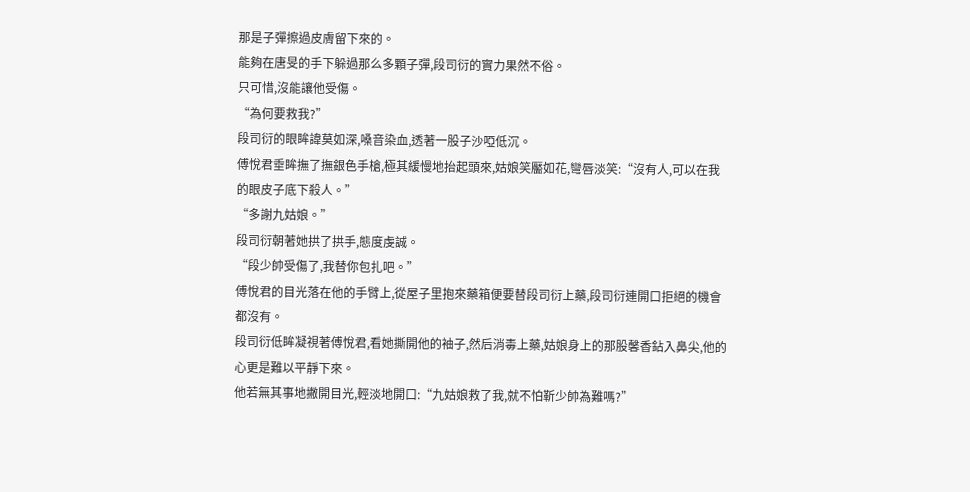那是子彈擦過皮膚留下來的。
能夠在唐旻的手下躲過那么多顆子彈,段司衍的實力果然不俗。
只可惜,沒能讓他受傷。
“為何要救我?”
段司衍的眼眸諱莫如深,嗓音染血,透著一股子沙啞低沉。
傅悅君垂眸撫了撫銀色手槍,極其緩慢地抬起頭來,姑娘笑靨如花,彎唇淡笑:“沒有人,可以在我的眼皮子底下殺人。”
“多謝九姑娘。”
段司衍朝著她拱了拱手,態度虔誠。
“段少帥受傷了,我替你包扎吧。”
傅悅君的目光落在他的手臂上,從屋子里抱來藥箱便要替段司衍上藥,段司衍連開口拒絕的機會都沒有。
段司衍低眸凝視著傅悅君,看她撕開他的袖子,然后消毒上藥,姑娘身上的那股馨香鉆入鼻尖,他的心更是難以平靜下來。
他若無其事地撇開目光,輕淡地開口:“九姑娘救了我,就不怕靳少帥為難嗎?”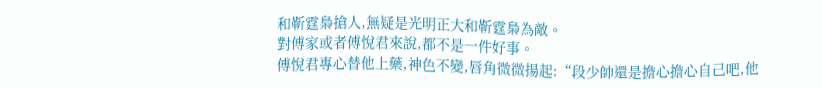和靳霆梟搶人,無疑是光明正大和靳霆梟為敵。
對傅家或者傅悅君來說,都不是一件好事。
傅悅君專心替他上藥,神色不變,唇角微微揚起:“段少帥還是擔心擔心自己吧,他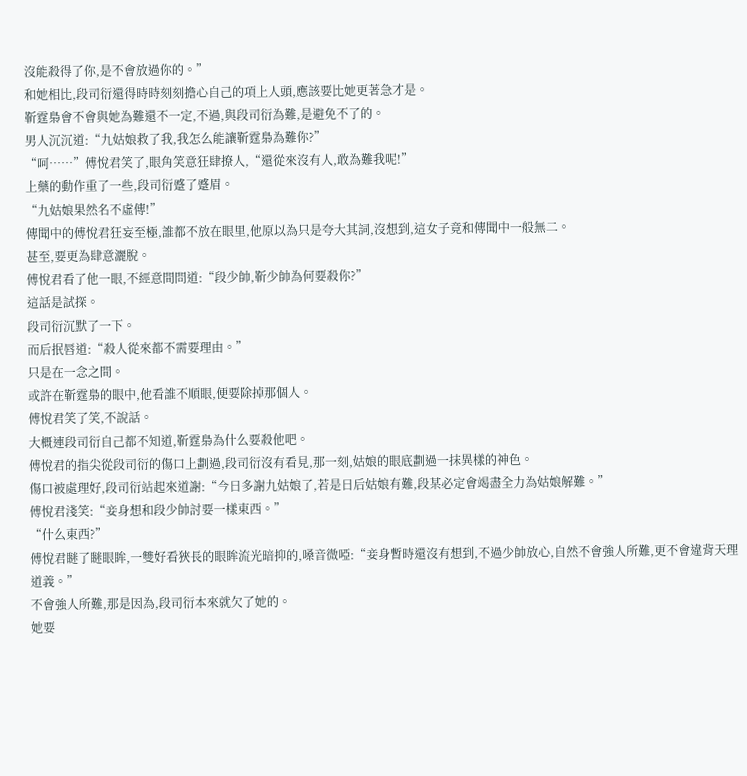沒能殺得了你,是不會放過你的。”
和她相比,段司衍還得時時刻刻擔心自己的項上人頭,應該要比她更著急才是。
靳霆梟會不會與她為難還不一定,不過,與段司衍為難,是避免不了的。
男人沉沉道:“九姑娘救了我,我怎么能讓靳霆梟為難你?”
“呵……”傅悅君笑了,眼角笑意狂肆撩人,“還從來沒有人,敢為難我呢!”
上藥的動作重了一些,段司衍蹙了蹙眉。
“九姑娘果然名不虛傳!”
傳聞中的傅悅君狂妄至極,誰都不放在眼里,他原以為只是夸大其詞,沒想到,這女子竟和傳聞中一般無二。
甚至,要更為肆意灑脫。
傅悅君看了他一眼,不經意間問道:“段少帥,靳少帥為何要殺你?”
這話是試探。
段司衍沉默了一下。
而后抿唇道:“殺人從來都不需要理由。”
只是在一念之間。
或許在靳霆梟的眼中,他看誰不順眼,便要除掉那個人。
傅悅君笑了笑,不說話。
大概連段司衍自己都不知道,靳霆梟為什么要殺他吧。
傅悅君的指尖從段司衍的傷口上劃過,段司衍沒有看見,那一刻,姑娘的眼底劃過一抹異樣的神色。
傷口被處理好,段司衍站起來道謝:“今日多謝九姑娘了,若是日后姑娘有難,段某必定會竭盡全力為姑娘解難。”
傅悅君淺笑:“妾身想和段少帥討要一樣東西。”
“什么東西?”
傅悅君瞇了瞇眼眸,一雙好看狹長的眼眸流光暗抑的,嗓音微啞:“妾身暫時還沒有想到,不過少帥放心,自然不會強人所難,更不會違背天理道義。”
不會強人所難,那是因為,段司衍本來就欠了她的。
她要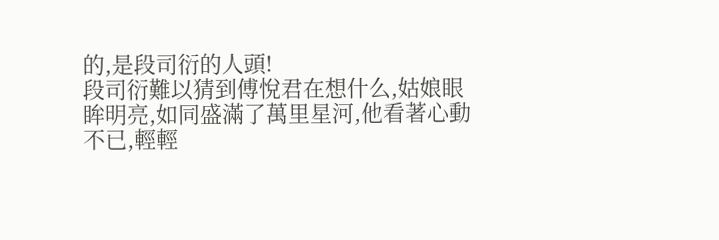的,是段司衍的人頭!
段司衍難以猜到傅悅君在想什么,姑娘眼眸明亮,如同盛滿了萬里星河,他看著心動不已,輕輕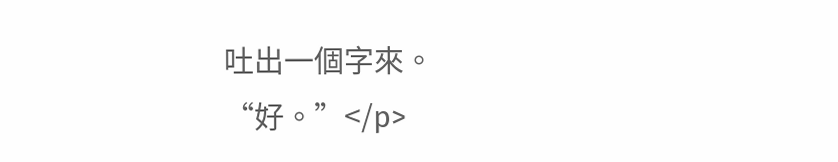吐出一個字來。
“好。”</p>